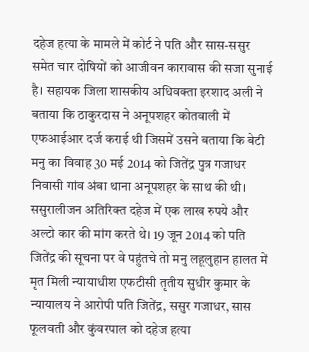दहेज हत्या के मामले में कोर्ट ने पति और सास-ससुर समेत चार दोषियों को आजीवन कारावास की सजा सुनाई है। सहायक जिला शासकीय अधिवक्ता इरशाद अली ने बताया कि ठाकुरदास ने अनूपशहर कोतवाली में एफआईआर दर्ज कराई थी जिसमें उसने बताया कि बेटी मनु का विवाह 30 मई 2014 को जितेंद्र पुत्र गजाधर निवासी गांव अंबा थाना अनूपशहर के साथ की थी।
ससुरालीजन अतिरिक्त दहेज में एक लाख रुपये और अल्टो कार की मांग करते थे। 19 जून 2014 को पति जितेंद्र की सूचना पर वे पहुंतचे तो मनु लहूलुहान हालत में मृत मिली न्यायाधीश एफटीसी तृतीय सुधीर कुमार के न्यायालय ने आरोपी पति जितेंद्र, ससुर गजाधर, सास फूलवती और कुंवरपाल को दहेज हत्या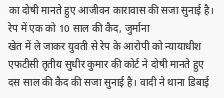का दोषी मानते हुए आजीवन कारावास की सजा सुनाई है।
रेप में एक को 10 साल की कैद, जुर्माना
खेत में ले जाकर युवती से रेप के आरोपी को न्यायाधीश एफटीसी तृतीय सुधीर कुमार की कोर्ट ने दोषी मानते हुए दस साल की कैद की सजा सुनाई है। वादी ने थाना डिबाई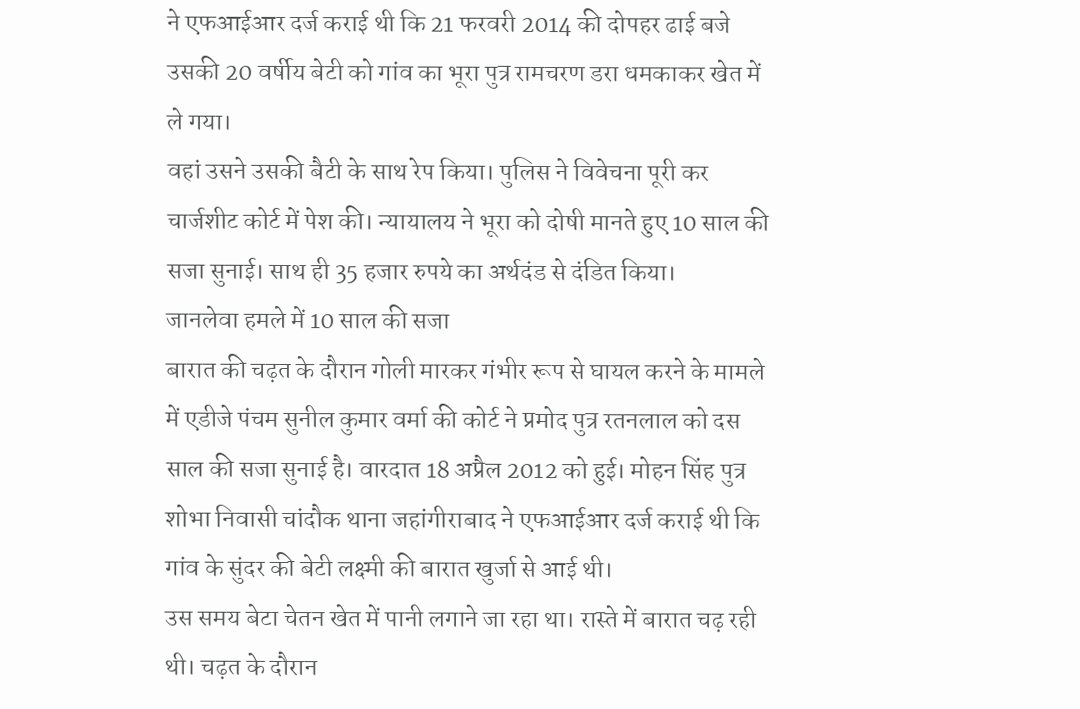ने एफआईआर दर्ज कराई थी कि 21 फरवरी 2014 की दोपहर ढाई बजे उसकी 20 वर्षीय बेटी को गांव का भूरा पुत्र रामचरण डरा धमकाकर खेत में ले गया।
वहां उसने उसकी बैटी के साथ रेप किया। पुलिस ने विवेचना पूरी कर चार्जशीट कोर्ट में पेश की। न्यायालय ने भूरा को दोषी मानते हुए 10 साल की सजा सुनाई। साथ ही 35 हजार रुपये का अर्थदंड से दंडित किया।
जानलेवा हमले में 10 साल की सजा
बारात की चढ़त के दौरान गोली मारकर गंभीर रूप से घायल करने के मामले में एडीजे पंचम सुनील कुमार वर्मा की कोर्ट ने प्रमोद पुत्र रतनलाल को दस साल की सजा सुनाई है। वारदात 18 अप्रैल 2012 को हुई। मोहन सिंह पुत्र शोभा निवासी चांदौक थाना जहांगीराबाद ने एफआईआर दर्ज कराई थी कि गांव के सुंदर की बेटी लक्ष्मी की बारात खुर्जा से आई थी।
उस समय बेटा चेतन खेत में पानी लगाने जा रहा था। रास्ते में बारात चढ़ रही थी। चढ़त के दौरान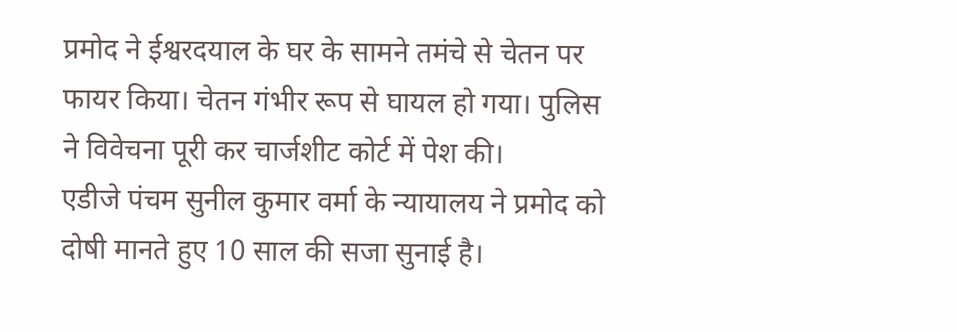प्रमोद ने ईश्वरदयाल के घर के सामने तमंचे से चेतन पर फायर किया। चेतन गंभीर रूप से घायल हो गया। पुलिस ने विवेचना पूरी कर चार्जशीट कोर्ट में पेश की।
एडीजे पंचम सुनील कुमार वर्मा के न्यायालय ने प्रमोद को दोषी मानते हुए 10 साल की सजा सुनाई है।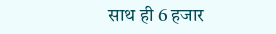साथ ही 6 हजार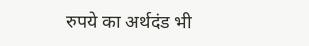रुपये का अर्थदंड भी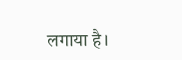लगाया है।